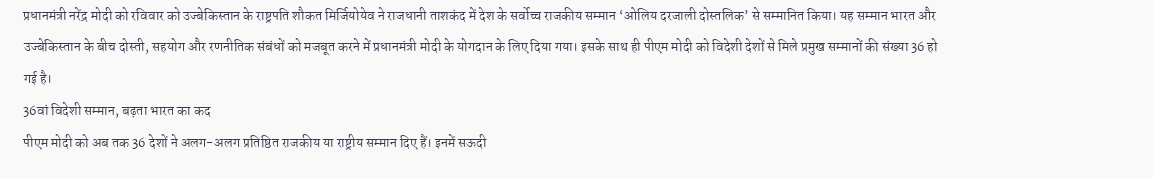प्रधानमंत्री नरेंद्र मोदी को रविवार को उज्बेकिस्तान के राष्ट्रपति शौकत मिर्जियोयेव ने राजधानी ताशकंद में देश के सर्वोच्च राजकीय सम्मान ‘ओलिय दरजाली दोस्तलिक’ से सम्मानित किया। यह सम्मान भारत और उज्बेकिस्तान के बीच दोस्ती, सहयोग और रणनीतिक संबंधों को मजबूत करने में प्रधानमंत्री मोदी के योगदान के लिए दिया गया। इसके साथ ही पीएम मोदी को विदेशी देशों से मिले प्रमुख सम्मानों की संख्या 36 हो गई है।
36वां विदेशी सम्मान, बढ़ता भारत का कद
पीएम मोदी को अब तक 36 देशों ने अलग-अलग प्रतिष्ठित राजकीय या राष्ट्रीय सम्मान दिए हैं। इनमें सऊदी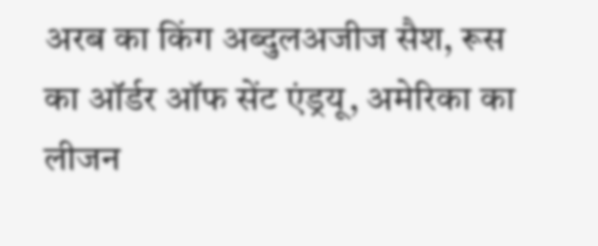अरब का किंग अब्दुलअजीज सैश, रूस का ऑर्डर ऑफ सेंट एंड्रयू, अमेरिका का लीजन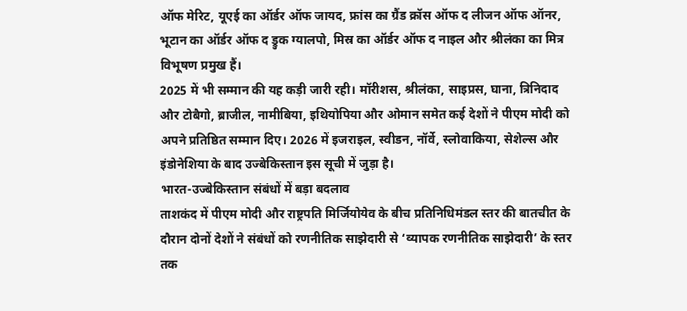ऑफ मेरिट, यूएई का ऑर्डर ऑफ जायद, फ्रांस का ग्रैंड क्रॉस ऑफ द लीजन ऑफ ऑनर, भूटान का ऑर्डर ऑफ द ड्रुक ग्यालपो, मिस्र का ऑर्डर ऑफ द नाइल और श्रीलंका का मित्र विभूषण प्रमुख हैं।
2025 में भी सम्मान की यह कड़ी जारी रही। मॉरीशस, श्रीलंका, साइप्रस, घाना, त्रिनिदाद और टोबैगो, ब्राजील, नामीबिया, इथियोपिया और ओमान समेत कई देशों ने पीएम मोदी को अपने प्रतिष्ठित सम्मान दिए। 2026 में इजराइल, स्वीडन, नॉर्वे, स्लोवाकिया, सेशेल्स और इंडोनेशिया के बाद उज्बेकिस्तान इस सूची में जुड़ा है।
भारत-उज्बेकिस्तान संबंधों में बड़ा बदलाव
ताशकंद में पीएम मोदी और राष्ट्रपति मिर्जियोयेव के बीच प्रतिनिधिमंडल स्तर की बातचीत के दौरान दोनों देशों ने संबंधों को रणनीतिक साझेदारी से ‘व्यापक रणनीतिक साझेदारी’ के स्तर तक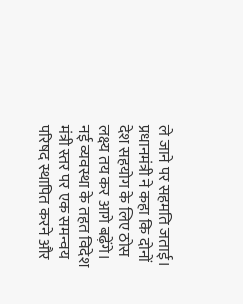ले जाने पर सहमति जताई। प्रधानमंत्री ने कहा कि दोनों देश सहयोग के लिए ठोस लक्ष्य तय कर आगे बढ़ेंगे।
नई व्यवस्था के तहत विदेश मंत्री स्तर पर एक समन्वय परिषद स्थापित करने और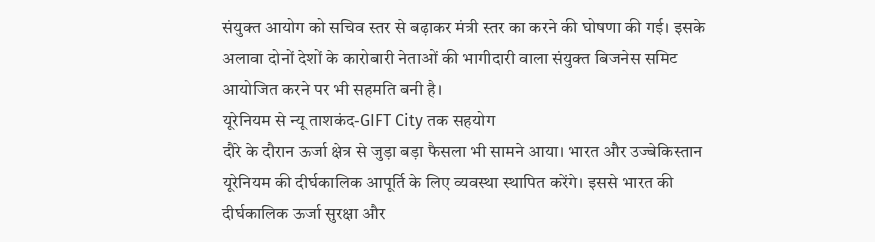संयुक्त आयोग को सचिव स्तर से बढ़ाकर मंत्री स्तर का करने की घोषणा की गई। इसके अलावा दोनों देशों के कारोबारी नेताओं की भागीदारी वाला संयुक्त बिजनेस समिट आयोजित करने पर भी सहमति बनी है।
यूरेनियम से न्यू ताशकंद-GIFT City तक सहयोग
दौरे के दौरान ऊर्जा क्षेत्र से जुड़ा बड़ा फैसला भी सामने आया। भारत और उज्बेकिस्तान यूरेनियम की दीर्घकालिक आपूर्ति के लिए व्यवस्था स्थापित करेंगे। इससे भारत की दीर्घकालिक ऊर्जा सुरक्षा और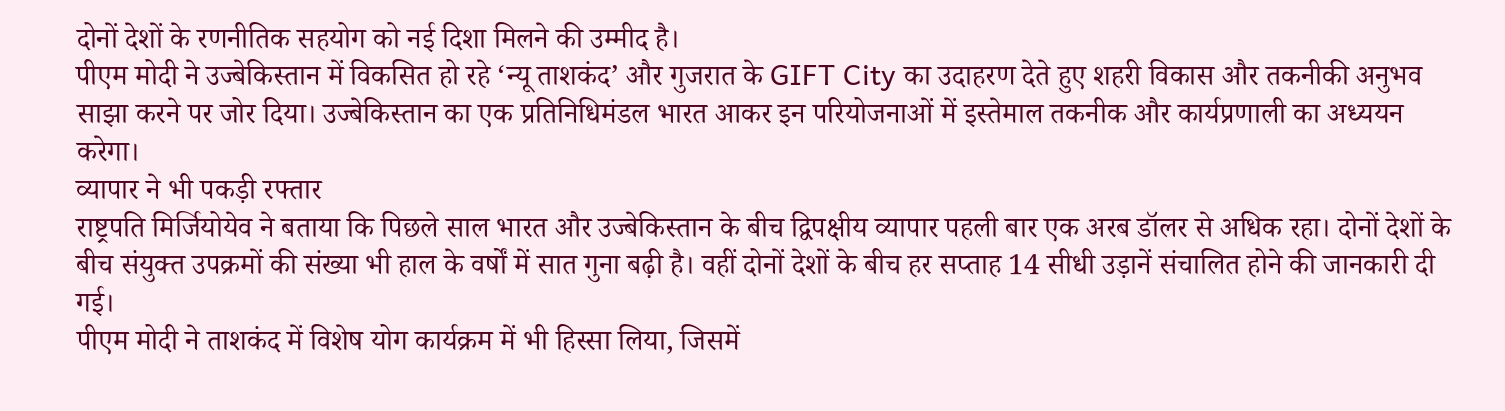दोनों देशों के रणनीतिक सहयोग को नई दिशा मिलने की उम्मीद है।
पीएम मोदी ने उज्बेकिस्तान में विकसित हो रहे ‘न्यू ताशकंद’ और गुजरात के GIFT City का उदाहरण देते हुए शहरी विकास और तकनीकी अनुभव साझा करने पर जोर दिया। उज्बेकिस्तान का एक प्रतिनिधिमंडल भारत आकर इन परियोजनाओं में इस्तेमाल तकनीक और कार्यप्रणाली का अध्ययन करेगा।
व्यापार ने भी पकड़ी रफ्तार
राष्ट्रपति मिर्जियोयेव ने बताया कि पिछले साल भारत और उज्बेकिस्तान के बीच द्विपक्षीय व्यापार पहली बार एक अरब डॉलर से अधिक रहा। दोनों देशों के बीच संयुक्त उपक्रमों की संख्या भी हाल के वर्षों में सात गुना बढ़ी है। वहीं दोनों देशों के बीच हर सप्ताह 14 सीधी उड़ानें संचालित होने की जानकारी दी गई।
पीएम मोदी ने ताशकंद में विशेष योग कार्यक्रम में भी हिस्सा लिया, जिसमें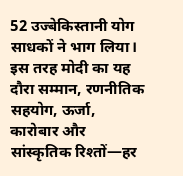52 उज्बेकिस्तानी योग साधकों ने भाग लिया। इस तरह मोदी का यह दौरा सम्मान, रणनीतिक सहयोग, ऊर्जा, कारोबार और सांस्कृतिक रिश्तों—हर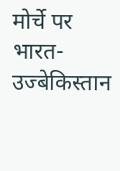मोर्चे पर भारत-उज्बेकिस्तान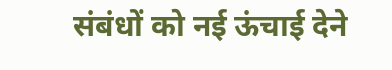संबंधों को नई ऊंचाई देने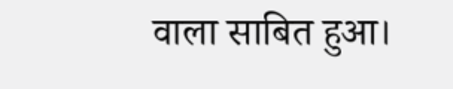वाला साबित हुआ।